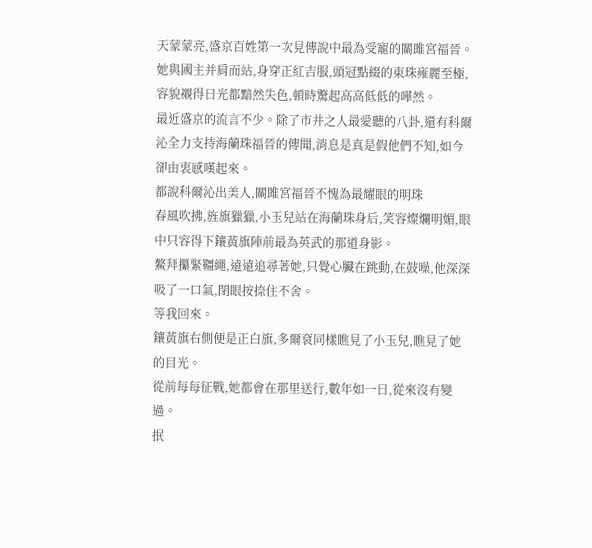天蒙蒙亮,盛京百姓第一次見傳說中最為受寵的關雎宮福晉。她與國主并肩而站,身穿正紅吉服,頭冠點綴的東珠雍麗至極,容貌襯得日光都黯然失色,頓時驚起高高低低的嘩然。
最近盛京的流言不少。除了市井之人最愛聽的八卦,還有科爾沁全力支持海蘭珠福晉的傳聞,消息是真是假他們不知,如今卻由衷感嘆起來。
都說科爾沁出美人,關雎宮福晉不愧為最耀眼的明珠
春風吹拂,旌旗獵獵,小玉兒站在海蘭珠身后,笑容燦爛明媚,眼中只容得下鑲黃旗陣前最為英武的那道身影。
鰲拜攥緊韁繩,遠遠追尋著她,只覺心臟在跳動,在鼓噪,他深深吸了一口氣,閉眼按捺住不舍。
等我回來。
鑲黃旗右側便是正白旗,多爾袞同樣瞧見了小玉兒,瞧見了她的目光。
從前每每征戰,她都會在那里送行,數年如一日,從來沒有變過。
抿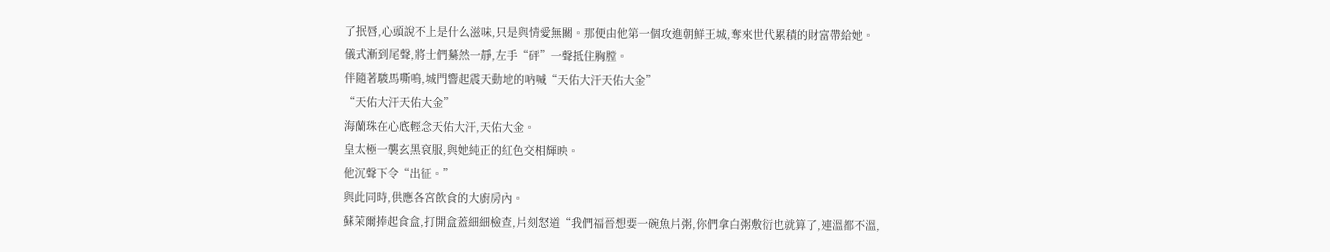了抿唇,心頭說不上是什么滋味,只是與情愛無關。那便由他第一個攻進朝鮮王城,奪來世代累積的財富帶給她。
儀式漸到尾聲,將士們驀然一靜,左手“砰”一聲抵住胸膛。
伴隨著駿馬嘶鳴,城門響起震天動地的吶喊“天佑大汗天佑大金”
“天佑大汗天佑大金”
海蘭珠在心底輕念天佑大汗,天佑大金。
皇太極一襲玄黑袞服,與她純正的紅色交相輝映。
他沉聲下令“出征。”
與此同時,供應各宮飲食的大廚房內。
蘇茉爾捧起食盒,打開盒蓋細細檢查,片刻怒道“我們福晉想要一碗魚片粥,你們拿白粥敷衍也就算了,連溫都不溫,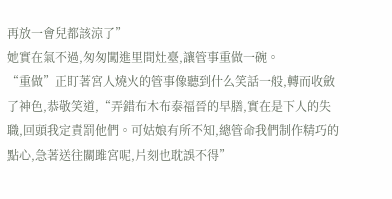再放一會兒都該涼了”
她實在氣不過,匆匆闖進里間灶臺,讓管事重做一碗。
“重做”正盯著宮人燒火的管事像聽到什么笑話一般,轉而收斂了神色,恭敬笑道,“弄錯布木布泰福晉的早膳,實在是下人的失職,回頭我定責罰他們。可姑娘有所不知,總管命我們制作精巧的點心,急著送往關雎宮呢,片刻也耽誤不得”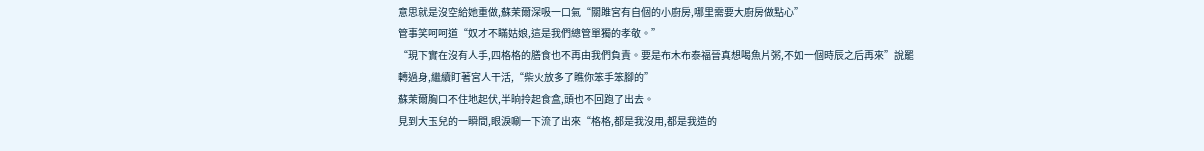意思就是沒空給她重做,蘇茉爾深吸一口氣“關雎宮有自個的小廚房,哪里需要大廚房做點心”
管事笑呵呵道“奴才不瞞姑娘,這是我們總管單獨的孝敬。”
“現下實在沒有人手,四格格的膳食也不再由我們負責。要是布木布泰福晉真想喝魚片粥,不如一個時辰之后再來”說罷轉過身,繼續盯著宮人干活,“柴火放多了瞧你笨手笨腳的”
蘇茉爾胸口不住地起伏,半晌拎起食盒,頭也不回跑了出去。
見到大玉兒的一瞬間,眼淚唰一下流了出來“格格,都是我沒用,都是我造的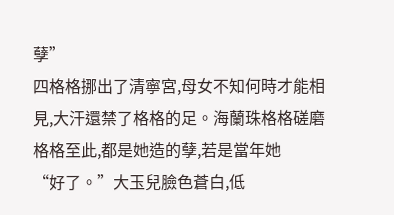孽”
四格格挪出了清寧宮,母女不知何時才能相見,大汗還禁了格格的足。海蘭珠格格磋磨格格至此,都是她造的孽,若是當年她
“好了。”大玉兒臉色蒼白,低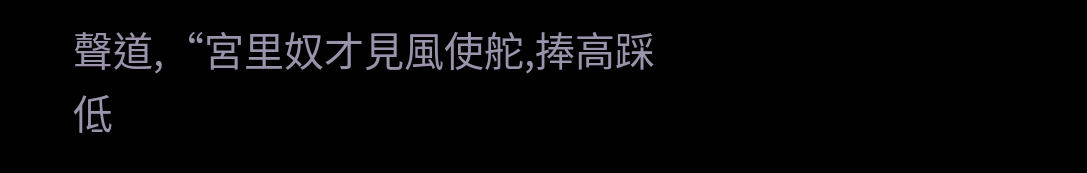聲道,“宮里奴才見風使舵,捧高踩低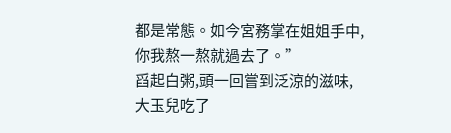都是常態。如今宮務掌在姐姐手中,你我熬一熬就過去了。”
舀起白粥,頭一回嘗到泛涼的滋味,大玉兒吃了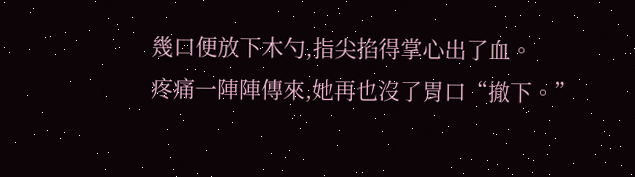幾口便放下木勺,指尖掐得掌心出了血。
疼痛一陣陣傳來,她再也沒了胃口“撤下。”